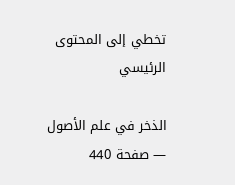تخطي إلى المحتوى الرئيسي

الذخر في علم الأصول — صفحة 440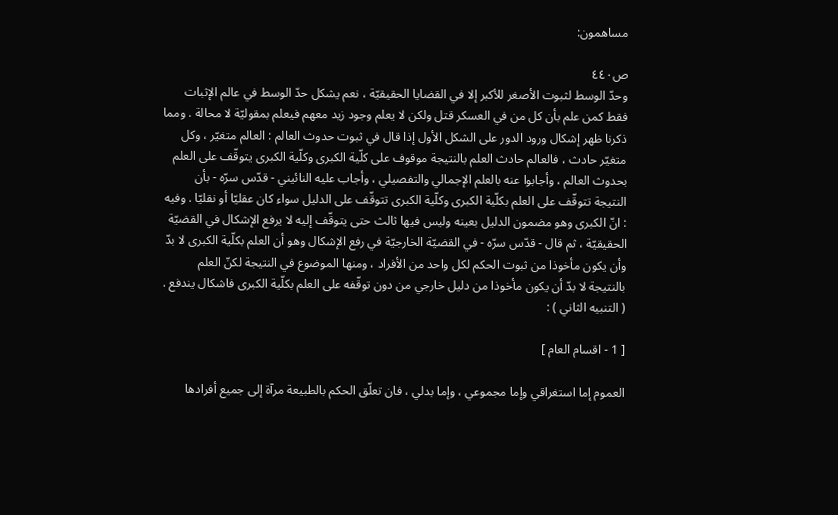مساهمون:

ص٤٤٠
وحدّ الوسط لثبوت الأصغر للأكبر إلا في القضايا الحقيقيّة ، نعم يشكل حدّ الوسط في عالم الإثبات فقط كمن علم بأن كل من في العسكر قتل ولكن لا يعلم وجود زيد معهم فيعلم بمقوليّة لا محالة . ومما ذكرنا ظهر إشكال ورود الدور على الشكل الأول إذا قال في ثبوت حدوث العالم : العالم متغيّر ، وكل متغيّر حادث ، فالعالم حادث العلم بالنتيجة موقوف على كلّية الكبرى وكلّية الكبرى يتوقّف على العلم بحدوث العالم ، وأجابوا عنه بالعلم الإجمالي والتفصيلي ، وأجاب عليه النائيني - قدّس سرّه - بأن النتيجة تتوقّف على العلم بكلّية الكبرى وكلّية الكبرى تتوقّف على الدليل سواء كان عقليّا أو نقليّا . وفيه : انّ الكبرى وهو مضمون الدليل بعينه وليس فيها ثالث حتى يتوقّف إليه لا يرفع الإشكال في القضيّة الحقيقيّة ، ثم قال - قدّس سرّه - في القضيّة الخارجيّة في رفع الإشكال وهو أن العلم بكلّية الكبرى لا بدّ وأن يكون مأخوذا من ثبوت الحكم لكل واحد من الأفراد ، ومنها الموضوع في النتيجة لكنّ العلم بالنتيجة لا بدّ أن يكون مأخوذا من دليل خارجي من دون توقّفه على العلم بكلّية الكبرى فاشكال يندفع . ( التنبيه الثاني ) :

[ 1 - اقسام العام ]

العموم إما استغراقي وإما مجموعي ، وإما بدلي ، فان تعلّق الحكم بالطبيعة مرآة إلى جميع أفرادها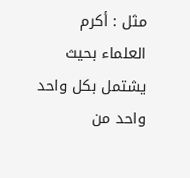مثل : أكرم العلماء بحيث يشتمل بكل واحد واحد من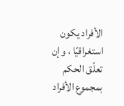الأفراد يكون استغراقيّا ، وإن تعلّق الحكم بمجموع الأفراد